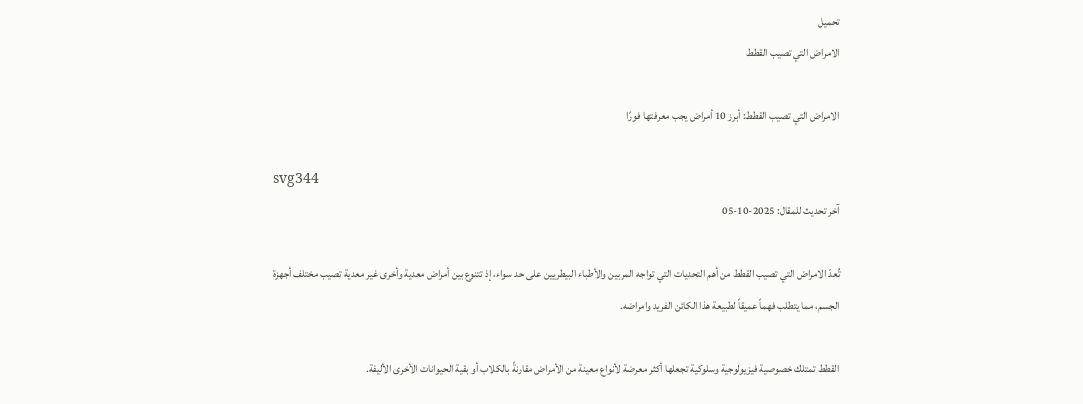تحميل
الامراض التي تصيب القطط

الامراض التي تصيب القطط: أبرز 10 أمراض يجب معرفتها فورًا

svg344
آخر تحديث للمقال: 2025-10-05

تُعدّ الامراض التي تصيب القطط من أهم التحديات التي تواجه المربين والأطباء البيطريين على حد سواء، إذ تتنوع بين أمراض معدية وأخرى غير معدية تصيب مختلف أجهزة الجسم، مما يتطلب فهماً عميقاً لطبيعة هذا الكائن الفريد وامراضه.

القطط تمتلك خصوصية فيزيولوجية وسلوكية تجعلها أكثر معرضة لأنواع معينة من الأمراض مقارنةً بالكلاب أو بقية الحيوانات الأخرى الأليفة.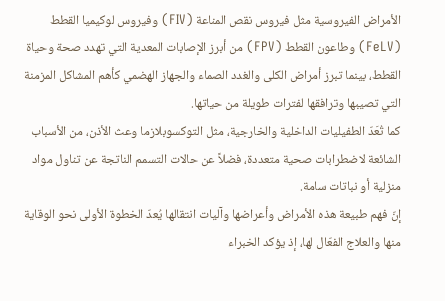الأمراض الفيروسية مثل فيروس نقص المناعة (FIV) وفيروس لوكيميا القطط (FeLV) وطاعون القطط (FPV) من أبرز الإصابات المعدية التي تهدد صحة وحياة القطط، بينما تبرز أمراض الكلى والغدد الصماء والجهاز الهضمي كأهم المشاكل المزمنة التي تصيبها وترافقها لفترات طويلة من حياتها.
كما تُعَدّ الطفيليات الداخلية والخارجية، مثل التوكسوبلازما وعث الأذن، من الأسباب الشائعة لاضطرابات صحية متعددة، فضلاً عن حالات التسمم الناتجة عن تناول مواد منزلية أو نباتات سامة.
إنّ فهم طبيعة هذه الأمراض وأعراضها وآليات انتقالها يُعدّ الخطوة الأولى نحو الوقاية منها والعلاج الفعّال لها، إذ يؤكد الخبراء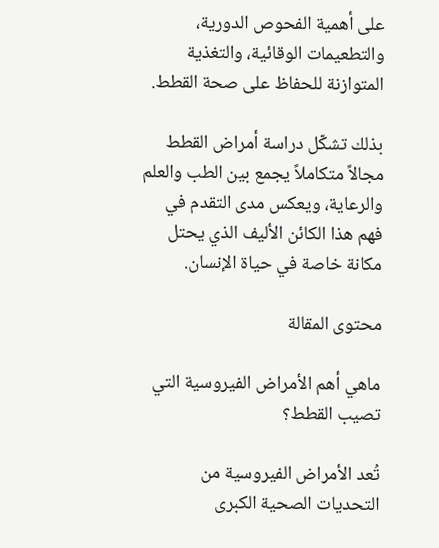على أهمية الفحوص الدورية، والتطعيمات الوقائية، والتغذية المتوازنة للحفاظ على صحة القطط.

بذلك تشكّل دراسة أمراض القطط مجالاً متكاملاً يجمع بين الطب والعلم والرعاية، ويعكس مدى التقدم في فهم هذا الكائن الأليف الذي يحتل مكانة خاصة في حياة الإنسان.

محتوى المقالة

ماهي أهم الأمراض الفيروسية التي تصيب القطط؟

تُعد الأمراض الفيروسية من التحديات الصحية الكبرى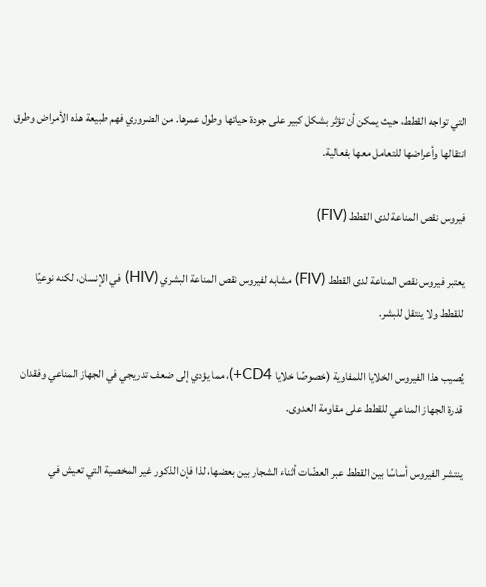التي تواجه القطط، حيث يمكن أن تؤثر بشكل كبير على جودة حياتها وطول عمرها. من الضروري فهم طبيعة هذه الأمراض وطرق انتقالها وأعراضها للتعامل معها بفعالية.

فيروس نقص المناعة لدى القطط (FIV)

يعتبر فيروس نقص المناعة لدى القطط (FIV) مشابه لفيروس نقص المناعة البشري (HIV) في الإنسان، لكنه نوعيًا للقطط ولا ينتقل للبشر.

يُصيب هذا الفيروس الخلايا اللمفاوية (خصوصًا خلايا CD4+)، مما يؤدي إلى ضعف تدريجي في الجهاز المناعي وفقدان قدرة الجهاز المناعي للقطط على مقاومة العدوى.

ينتشر الفيروس أساسًا بين القطط عبر العضّات أثناء الشجار بين بعضها، لذا فإن الذكور غير المخصية التي تعيش في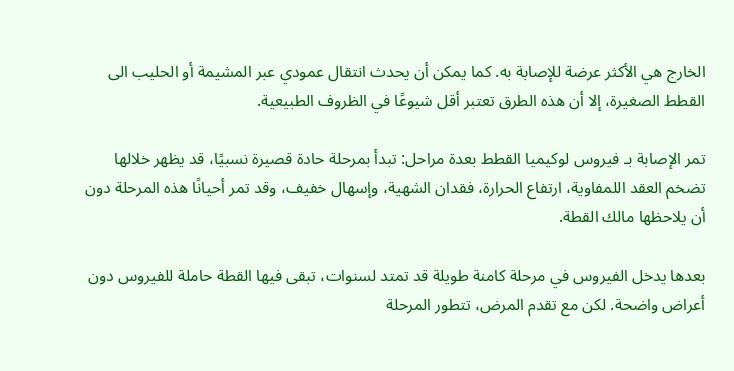الخارج هي الأكثر عرضة للإصابة به. كما يمكن أن يحدث انتقال عمودي عبر المشيمة أو الحليب الى القطط الصغيرة، إلا أن هذه الطرق تعتبر أقل شيوعًا في الظروف الطبيعية.

تمر الإصابة بـ فيروس لوكيميا القطط بعدة مراحل: تبدأ بمرحلة حادة قصيرة نسبيًا، قد يظهر خلالها تضخم العقد اللمفاوية، ارتفاع الحرارة، فقدان الشهية، وإسهال خفيف، وقد تمر أحيانًا هذه المرحلة دون أن يلاحظها مالك القطة.

بعدها يدخل الفيروس في مرحلة كامنة طويلة قد تمتد لسنوات، تبقى فيها القطة حاملة للفيروس دون أعراض واضحة. لكن مع تقدم المرض، تتطور المرحلة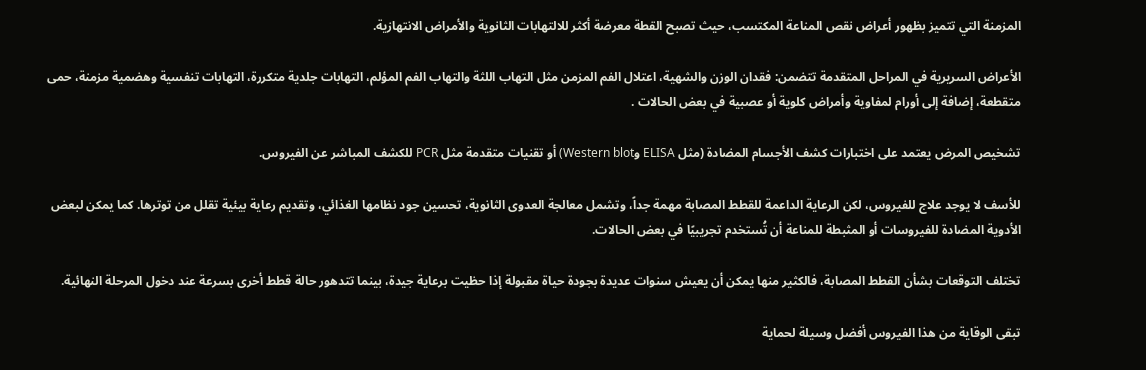المزمنة التي تتميز بظهور أعراض نقص المناعة المكتسب، حيث تصبح القطة معرضة أكثر للالتهابات الثانوية والأمراض الانتهازية.

الأعراض السريرية في المراحل المتقدمة تتضمن: فقدان الوزن والشهية، اعتلال الفم المزمن مثل التهاب اللثة والتهاب الفم المؤلم، التهابات جلدية متكررة، التهابات تنفسية وهضمية مزمنة، حمى متقطعة، إضافة إلى أورام لمفاوية وأمراض كلوية أو عصبية في بعض الحالات .

تشخيص المرض يعتمد على اختبارات كشف الأجسام المضادة (مثل ELISA وWestern blot) أو تقنيات متقدمة مثل PCR للكشف المباشر عن الفيروس.

للأسف لا يوجد علاج للفيروس، لكن الرعاية الداعمة للقطط المصابة مهمة جداً، وتشمل معالجة العدوى الثانوية، تحسين جود نظامها الغذائي، وتقديم رعاية بيئية تقلل من توترها. كما يمكن لبعض الأدوية المضادة للفيروسات أو المثبطة للمناعة أن تُستخدم تجريبيًا في بعض الحالات.

تختلف التوقعات بشأن القطط المصابة، فالكثير منها يمكن أن يعيش سنوات عديدة بجودة حياة مقبولة إذا حظيت برعاية جيدة، بينما تتدهور حالة قطط أخرى بسرعة عند دخول المرحلة النهائية.

تبقى الوقاية من هذا الفيروس أفضل وسيلة لحماية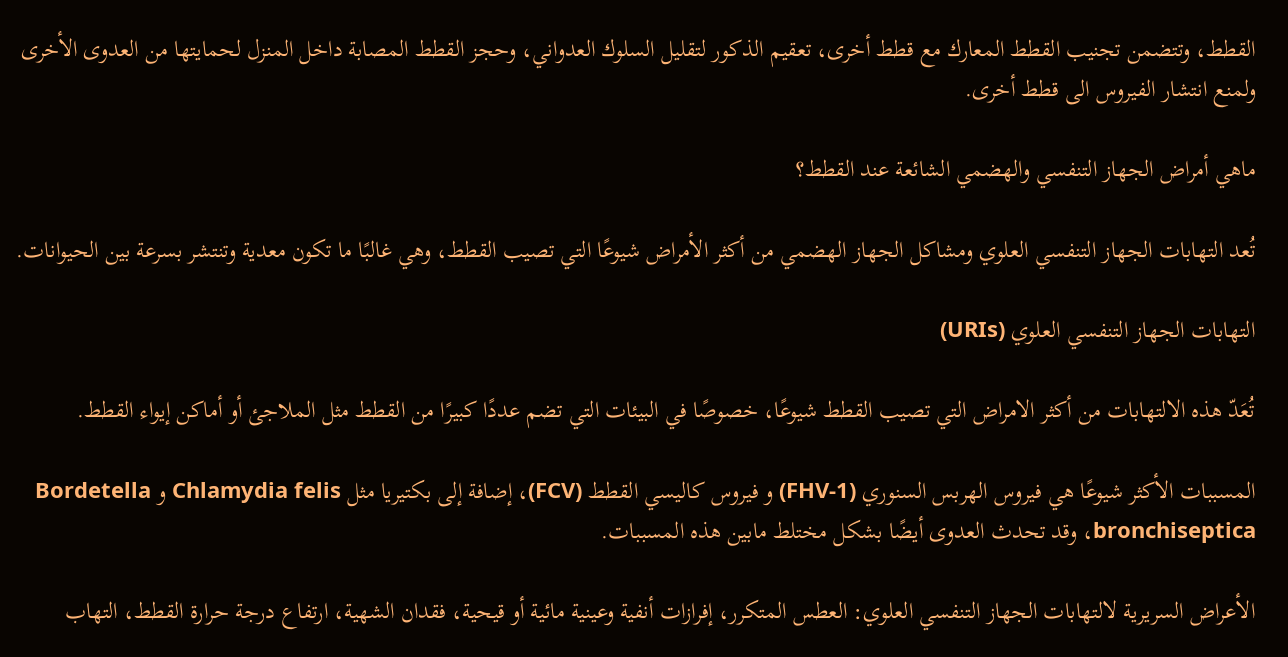القطط، وتتضمن تجنيب القطط المعارك مع قطط أخرى، تعقيم الذكور لتقليل السلوك العدواني، وحجز القطط المصابة داخل المنزل لحمايتها من العدوى الأخرى ولمنع انتشار الفيروس الى قطط أخرى.

ماهي أمراض الجهاز التنفسي والهضمي الشائعة عند القطط؟

تُعد التهابات الجهاز التنفسي العلوي ومشاكل الجهاز الهضمي من أكثر الأمراض شيوعًا التي تصيب القطط، وهي غالبًا ما تكون معدية وتنتشر بسرعة بين الحيوانات.

التهابات الجهاز التنفسي العلوي (URIs)

تُعَدّ هذه الالتهابات من أكثر الامراض التي تصيب القطط شيوعًا، خصوصًا في البيئات التي تضم عددًا كبيرًا من القطط مثل الملاجئ أو أماكن إيواء القطط.

المسببات الأكثر شيوعًا هي فيروس الهربس السنوري (FHV-1) و فيروس كاليسي القطط (FCV)، إضافة إلى بكتيريا مثل Chlamydia felis و Bordetella bronchiseptica، وقد تحدث العدوى أيضًا بشكل مختلط مابين هذه المسببات.

الأعراض السريرية لالتهابات الجهاز التنفسي العلوي: العطس المتكرر، إفرازات أنفية وعينية مائية أو قيحية، فقدان الشهية، ارتفاع درجة حرارة القطط، التهاب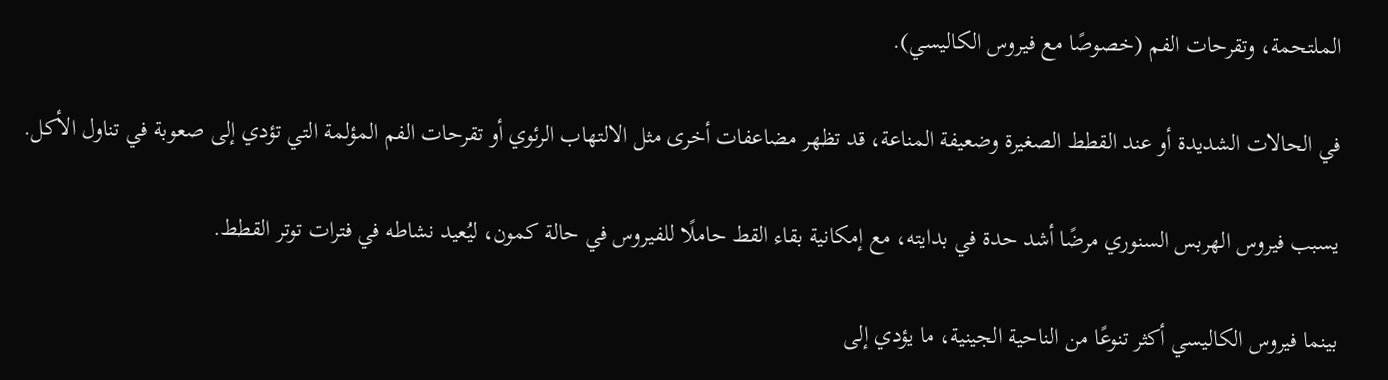الملتحمة، وتقرحات الفم (خصوصًا مع فيروس الكاليسي).

في الحالات الشديدة أو عند القطط الصغيرة وضعيفة المناعة، قد تظهر مضاعفات أخرى مثل الالتهاب الرئوي أو تقرحات الفم المؤلمة التي تؤدي إلى صعوبة في تناول الأكل.

يسبب فيروس الهربس السنوري مرضًا أشد حدة في بدايته، مع إمكانية بقاء القط حاملًا للفيروس في حالة كمون، ليُعيد نشاطه في فترات توتر القطط.

بينما فيروس الكاليسي أكثر تنوعًا من الناحية الجينية، ما يؤدي إلى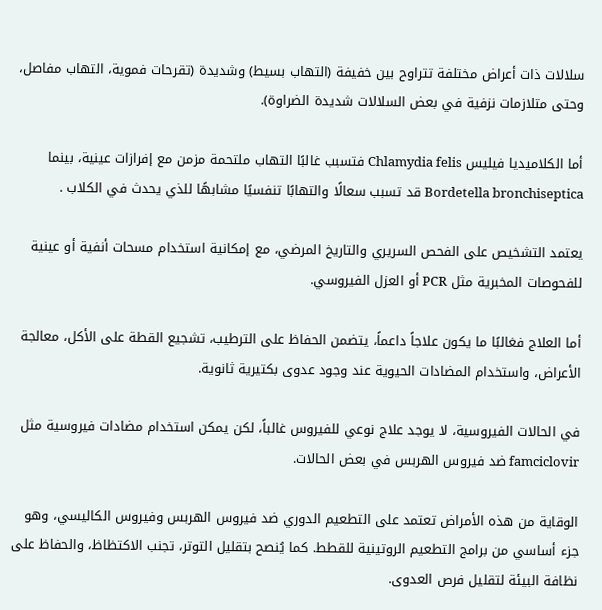سلالات ذات أعراض مختلفة تتراوح بين خفيفة (التهاب بسيط) وشديدة (تقرحات فموية، التهاب مفاصل، وحتى متلازمات نزفية في بعض السلالات شديدة الضراوة).

أما الكلاميديا فيليس Chlamydia felis فتسبب غالبًا التهاب ملتحمة مزمن مع إفرازات عينية، بينما Bordetella bronchiseptica قد تسبب سعالًا والتهابًا تنفسيًا مشابهًا للذي يحدث في الكلاب .

يعتمد التشخيص على الفحص السريري والتاريخ المرضي، مع إمكانية استخدام مسحات أنفية أو عينية للفحوصات المخبرية مثل PCR أو العزل الفيروسي.

أما العلاج فغالبًا ما يكون علاجاً داعماً، يتضمن الحفاظ على الترطيب، تشجيع القطة على الأكل، معالجة الأعراض، واستخدام المضادات الحيوية عند وجود عدوى بكتيرية ثانوية.

في الحالات الفيروسية، لا يوجد علاج نوعي للفيروس غالباً، لكن يمكن استخدام مضادات فيروسية مثل famciclovir ضد فيروس الهربس في بعض الحالات.

الوقاية من هذه الأمراض تعتمد على التطعيم الدوري ضد فيروس الهربس وفيروس الكاليسي، وهو جزء أساسي من برامج التطعيم الروتينية للقطط. كما يُنصح بتقليل التوتر، تجنب الاكتظاظ، والحفاظ على نظافة البيئة لتقليل فرص العدوى.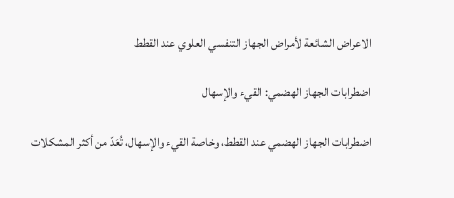الاعراض الشائعة لأمراض الجهاز التنفسي العلوي عند القطط

اضطرابات الجهاز الهضمي: القيء والإسهال

اضطرابات الجهاز الهضمي عند القطط، وخاصة القيء والإسهال، تُعَدّ من أكثر المشكلات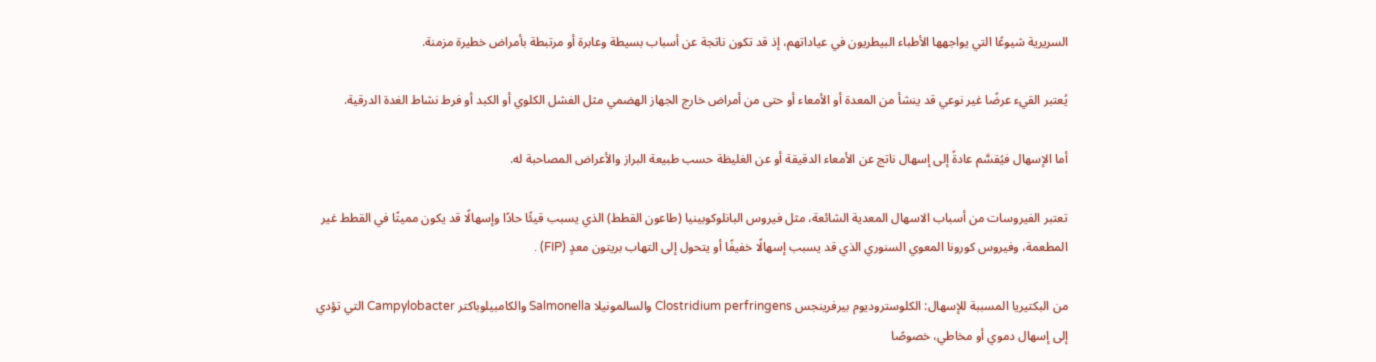السريرية شيوعًا التي يواجهها الأطباء البيطريون في عياداتهم، إذ قد تكون ناتجة عن أسباب بسيطة وعابرة أو مرتبطة بأمراض خطيرة مزمنة.

يُعتبر القيء عرضًا غير نوعي قد ينشأ من المعدة أو الأمعاء أو حتى من أمراض خارج الجهاز الهضمي مثل الفشل الكلوي أو الكبد أو فرط نشاط الغدة الدرقية.

أما الإسهال فيُقسَّم عادةً إلى إسهال ناتج عن الأمعاء الدقيقة أو عن الغليظة حسب طبيعة البراز والأعراض المصاحبة له.

تعتبر الفيروسات من أسباب الاسهال المعدية الشائعة، مثل فيروس البانلوكوبينيا (طاعون القطط) الذي يسبب قيئًا حادًا وإسهالًا قد يكون مميتًا في القطط غير المطعمة، وفيروس كورونا المعوي السنوري الذي قد يسبب إسهالًا خفيفًا أو يتحول إلى التهاب بريتون معدٍ (FIP) .

من البكتيريا المسببة للإسهال: الكلوستروديوم بيرفرينجس Clostridium perfringens والسالمونيلا Salmonella والكامبيلوباكتر Campylobacter التي تؤدي إلى إسهال دموي أو مخاطي، خصوصًا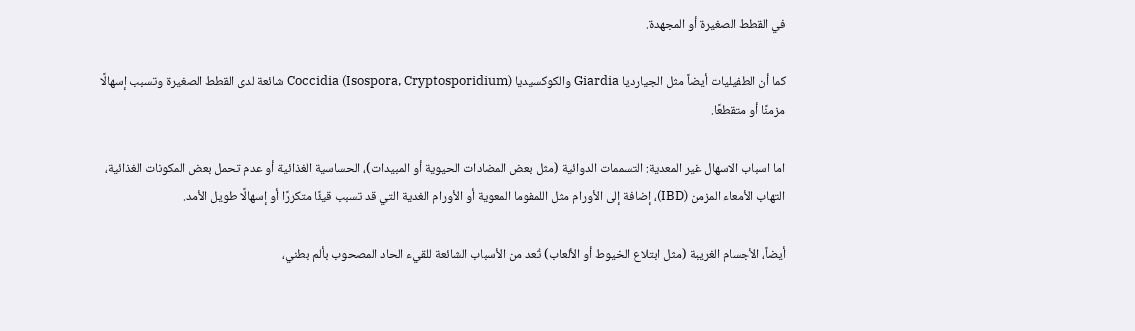في القطط الصغيرة أو المجهدة.

كما أن الطفيليات أيضاً مثل الجيارديا Giardia والكوكسيديا Coccidia (Isospora, Cryptosporidium) شائعة لدى القطط الصغيرة وتسبب إسهالًا مزمنًا أو متقطعًا.

اما اسباب الاسهال غير المعدية: التسممات الدوائية (مثل بعض المضادات الحيوية أو المبيدات)، الحساسية الغذائية أو عدم تحمل بعض المكونات الغذائية، التهاب الأمعاء المزمن (IBD)، إضافة إلى الأورام مثل اللمفوما المعوية أو الأورام الغدية التي قد تسبب قيئًا متكررًا أو إسهالًا طويل الأمد.

أيضاً، الأجسام الغريبة (مثل ابتلاع الخيوط أو الألعاب) تُعد من الأسباب الشائعة للقيء الحاد المصحوب بألم بطني،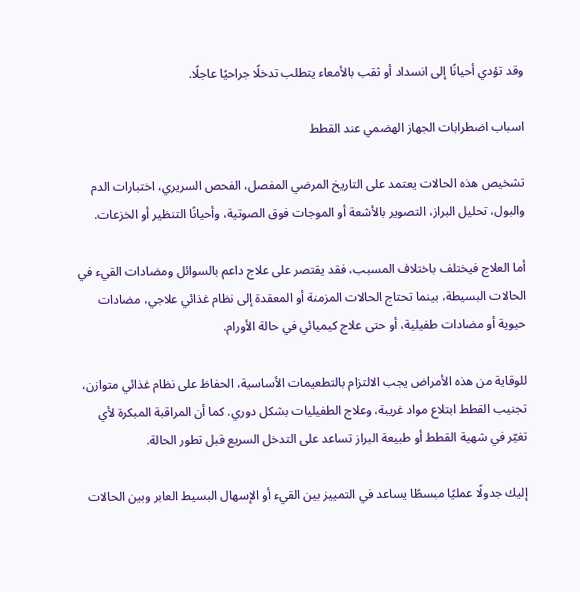وقد تؤدي أحيانًا إلى انسداد أو ثقب بالأمعاء يتطلب تدخلًا جراحيًا عاجلًا.

اسباب اضطرابات الجهاز الهضمي عند القطط

تشخيص هذه الحالات يعتمد على التاريخ المرضي المفصل، الفحص السريري، اختبارات الدم والبول، تحليل البراز، التصوير بالأشعة أو الموجات فوق الصوتية، وأحيانًا التنظير أو الخزعات.

أما العلاج فيختلف باختلاف المسبب، فقد يقتصر على علاج داعم بالسوائل ومضادات القيء في الحالات البسيطة، بينما تحتاج الحالات المزمنة أو المعقدة إلى نظام غذائي علاجي، مضادات حيوية أو مضادات طفيلية، أو حتى علاج كيميائي في حالة الأورام.

للوقاية من هذه الأمراض يجب الالتزام بالتطعيمات الأساسية، الحفاظ على نظام غذائي متوازن، تجنيب القطط ابتلاع مواد غريبة، وعلاج الطفيليات بشكل دوري. كما أن المراقبة المبكرة لأي تغيّر في شهية القطط أو طبيعة البراز تساعد على التدخل السريع قبل تطور الحالة.

إليك جدولًا عمليًا مبسطًا يساعد في التمييز بين القيء أو الإسهال البسيط العابر وبين الحالات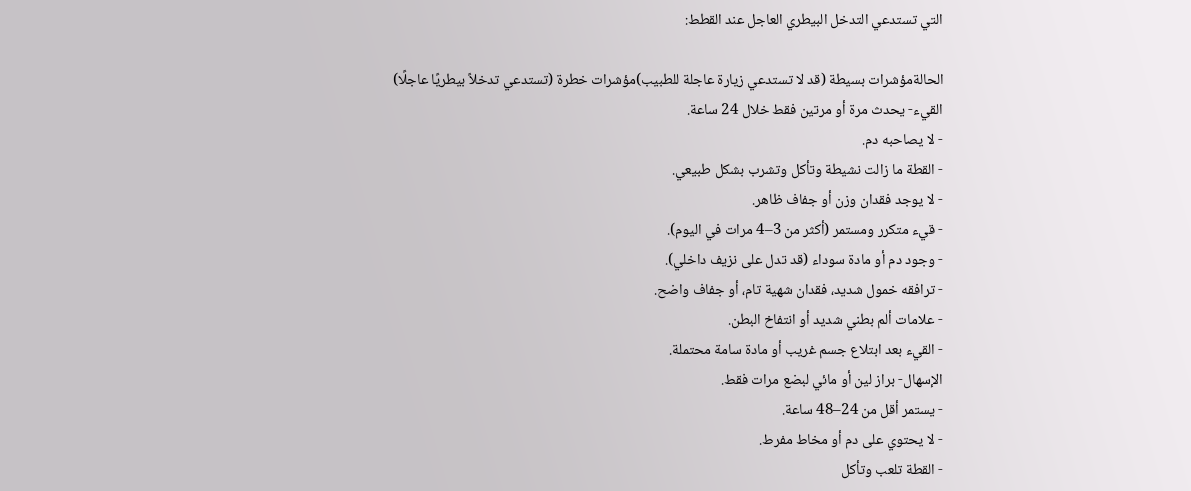التي تستدعي التدخل البيطري العاجل عند القطط:

الحالةمؤشرات بسيطة (قد لا تستدعي زيارة عاجلة للطبيب)مؤشرات خطرة (تستدعي تدخلاً بيطريًا عاجلًا)
القيء- يحدث مرة أو مرتين فقط خلال 24 ساعة.
- لا يصاحبه دم.
- القطة ما زالت نشيطة وتأكل وتشرب بشكل طبيعي.
- لا يوجد فقدان وزن أو جفاف ظاهر.
- قيء متكرر ومستمر (أكثر من 3–4 مرات في اليوم).
- وجود دم أو مادة سوداء (قد تدل على نزيف داخلي).
- ترافقه خمول شديد، فقدان شهية تام، أو جفاف واضح.
- علامات ألم بطني شديد أو انتفاخ البطن.
- القيء بعد ابتلاع جسم غريب أو مادة سامة محتملة.
الإسهال- براز لين أو مائي لبضع مرات فقط.
- يستمر أقل من 24–48 ساعة.
- لا يحتوي على دم أو مخاط مفرط.
- القطة تلعب وتأكل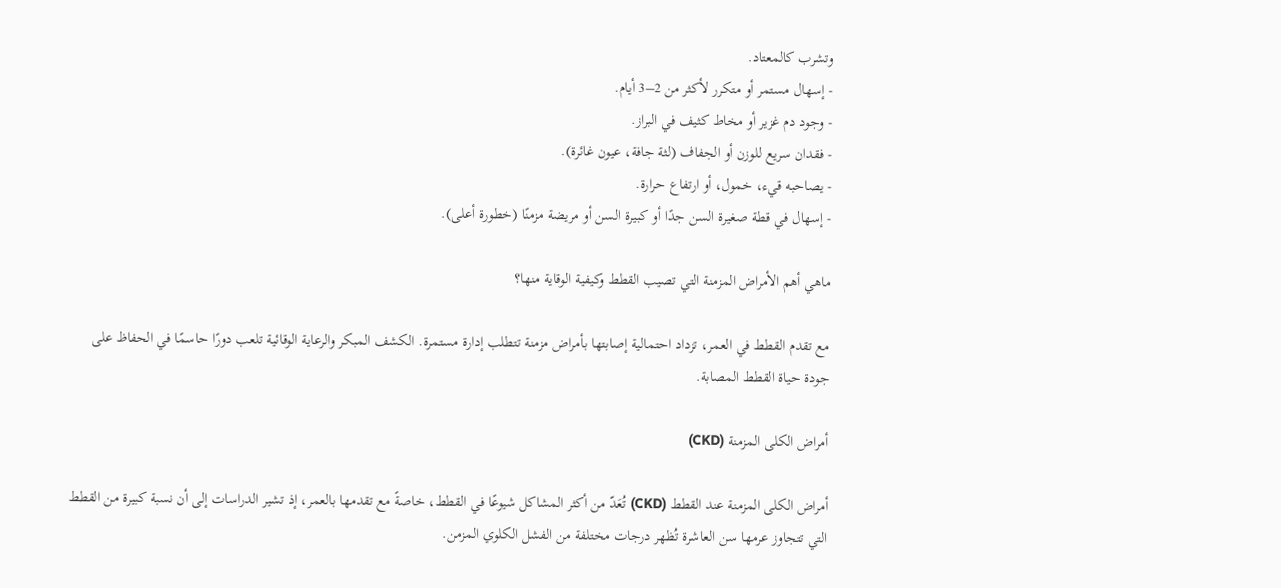وتشرب كالمعتاد.
- إسهال مستمر أو متكرر لأكثر من 2–3 أيام.
- وجود دم غزير أو مخاط كثيف في البراز.
- فقدان سريع للوزن أو الجفاف (لثة جافة، عيون غائرة).
- يصاحبه قيء، خمول، أو ارتفاع حرارة.
- إسهال في قطة صغيرة السن جدًا أو كبيرة السن أو مريضة مزمنًا (خطورة أعلى).

ماهي أهم الأمراض المزمنة التي تصيب القطط وكيفية الوقاية منها؟

مع تقدم القطط في العمر، تزداد احتمالية إصابتها بأمراض مزمنة تتطلب إدارة مستمرة. الكشف المبكر والرعاية الوقائية تلعب دورًا حاسمًا في الحفاظ على جودة حياة القطط المصابة.

أمراض الكلى المزمنة (CKD)

أمراض الكلى المزمنة عند القطط (CKD) تُعَدّ من أكثر المشاكل شيوعًا في القطط، خاصةً مع تقدمها بالعمر، إذ تشير الدراسات إلى أن نسبة كبيرة من القطط التي تتجاوز عرمها سن العاشرة تُظهر درجات مختلفة من الفشل الكلوي المزمن.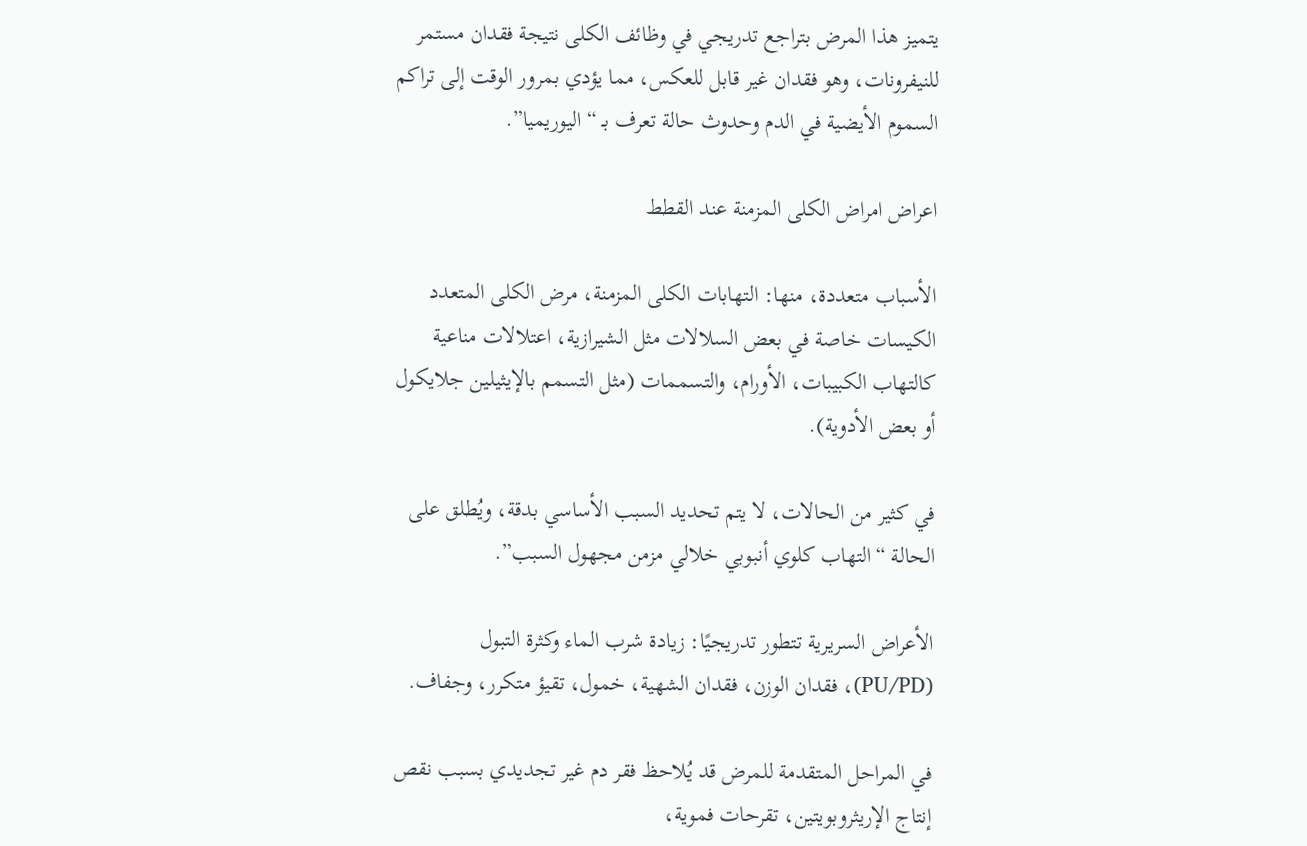يتميز هذا المرض بتراجع تدريجي في وظائف الكلى نتيجة فقدان مستمر للنيفرونات، وهو فقدان غير قابل للعكس، مما يؤدي بمرور الوقت إلى تراكم السموم الأيضية في الدم وحدوث حالة تعرف بـ “اليوريميا”.

اعراض امراض الكلى المزمنة عند القطط

الأسباب متعددة، منها: التهابات الكلى المزمنة، مرض الكلى المتعدد الكيسات خاصة في بعض السلالات مثل الشيرازية، اعتلالات مناعية كالتهاب الكبيبات، الأورام، والتسممات (مثل التسمم بالإيثيلين جلايكول أو بعض الأدوية).

في كثير من الحالات، لا يتم تحديد السبب الأساسي بدقة، ويُطلق على الحالة “التهاب كلوي أنبوبي خلالي مزمن مجهول السبب”.

الأعراض السريرية تتطور تدريجيًا: زيادة شرب الماء وكثرة التبول (PU/PD)، فقدان الوزن، فقدان الشهية، خمول، تقيؤ متكرر، وجفاف.

في المراحل المتقدمة للمرض قد يُلاحظ فقر دم غير تجديدي بسبب نقص إنتاج الإريثروبويتين، تقرحات فموية،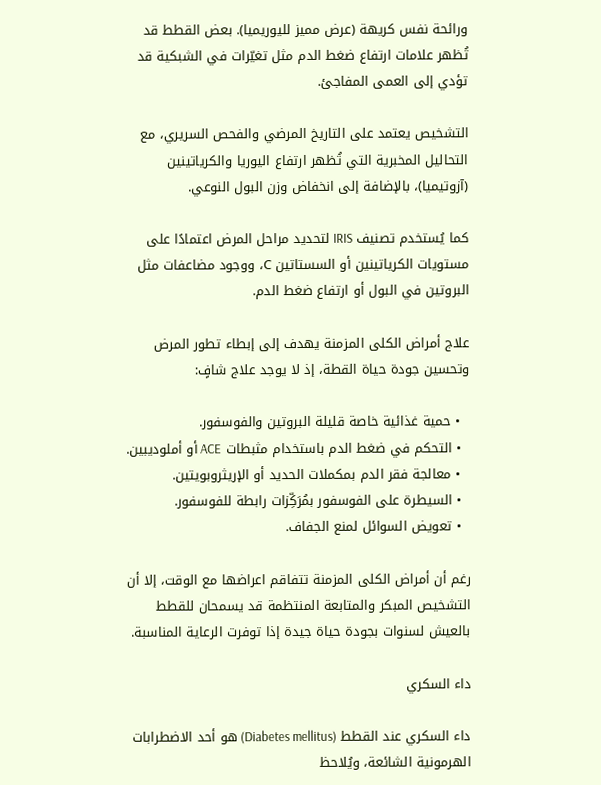ورائحة نفس كريهة (عرض مميز لليوريميا). بعض القطط قد تُظهر علامات ارتفاع ضغط الدم مثل تغيّرات في الشبكية قد تؤدي إلى العمى المفاجئ.

التشخيص يعتمد على التاريخ المرضي والفحص السريري، مع التحاليل المخبرية التي تُظهر ارتفاع اليوريا والكرياتينين (آزوتيميا)، بالإضافة إلى انخفاض وزن البول النوعي.

كما يُستخدم تصنيف IRIS لتحديد مراحل المرض اعتمادًا على مستويات الكرياتينين أو السستاتين C، ووجود مضاعفات مثل البروتين في البول أو ارتفاع ضغط الدم.

علاج أمراض الكلى المزمنة يهدف إلى إبطاء تطور المرض وتحسين جودة حياة القطة، إذ لا يوجد علاج شافٍ:

  • حمية غذائية خاصة قليلة البروتين والفوسفور.
  • التحكم في ضغط الدم باستخدام مثبطات ACE أو أملوديبين.
  • معالجة فقر الدم بمكملات الحديد أو الإريثروبويتين.
  • السيطرة على الفوسفور بمُرَكِّزات رابطة للفوسفور.
  • تعويض السوائل لمنع الجفاف.

رغم أن أمراض الكلى المزمنة تتفاقم اعراضها مع الوقت، إلا أن التشخيص المبكر والمتابعة المنتظمة قد يسمحان للقطط بالعيش لسنوات بجودة حياة جيدة إذا توفرت الرعاية المناسبة.

داء السكري

داء السكري عند القطط (Diabetes mellitus) هو أحد الاضطرابات الهرمونية الشائعة، ويُلاحظ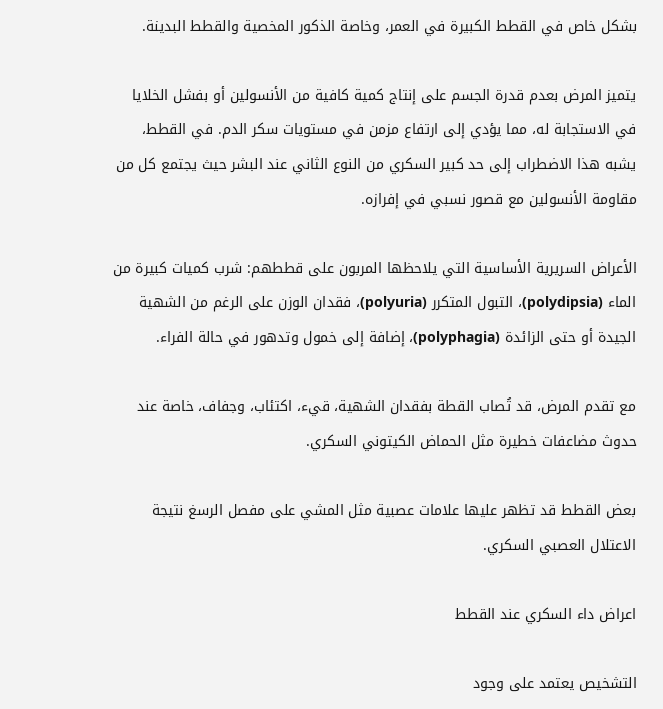بشكل خاص في القطط الكبيرة في العمر، وخاصة الذكور المخصية والقطط البدينة.

يتميز المرض بعدم قدرة الجسم على إنتاج كمية كافية من الأنسولين أو بفشل الخلايا في الاستجابة له، مما يؤدي إلى ارتفاع مزمن في مستويات سكر الدم. في القطط، يشبه هذا الاضطراب إلى حد كبير السكري من النوع الثاني عند البشر حيث يجتمع كل من مقاومة الأنسولين مع قصور نسبي في إفرازه.

الأعراض السريرية الأساسية التي يلاحظها المربون على قططهم: شرب كميات كبيرة من الماء (polydipsia)، التبول المتكرر (polyuria)، فقدان الوزن على الرغم من الشهية الجيدة أو حتى الزائدة (polyphagia)، إضافة إلى خمول وتدهور في حالة الفراء.

مع تقدم المرض، قد تُصاب القطة بفقدان الشهية، قيء، اكتئاب، وجفاف، خاصة عند حدوث مضاعفات خطيرة مثل الحماض الكيتوني السكري.

بعض القطط قد تظهر عليها علامات عصبية مثل المشي على مفصل الرسغ نتيجة الاعتلال العصبي السكري.

اعراض داء السكري عند القطط

التشخيص يعتمد على وجود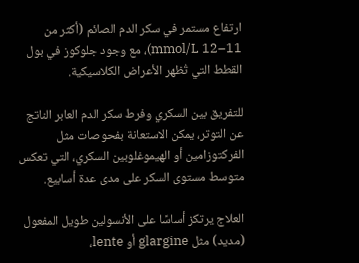ارتفاع مستمر في سكر الدم الصائم (أكثر من 11–12 mmol/L)، مع وجود جلوكوز في بول القطط التي تُظهر الأعراض الكلاسيكية.

للتفريق بين السكري وفرط سكر الدم العابر الناتج عن التوتر، يمكن الاستعانة بفحوصات مثل الفركتوزامين أو الهيموغلوبين السكري، التي تعكس متوسط مستوى السكر على مدى عدة أسابيع.

العلاج يرتكز أساسًا على الأنسولين طويل المفعول (مديد) مثل glargine أو lente،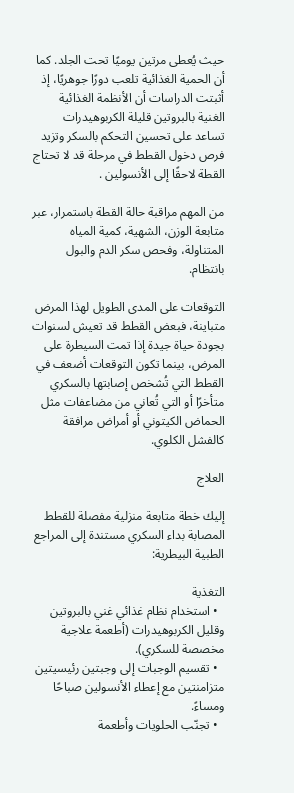حيث يُعطى مرتين يوميًا تحت الجلد. كما أن الحمية الغذائية تلعب دورًا جوهريًا، إذ أثبتت الدراسات أن الأنظمة الغذائية الغنية بالبروتين قليلة الكربوهيدرات تساعد على تحسين التحكم بالسكر وتزيد فرص دخول القطط في مرحلة قد لا تحتاج القطة لاحقًا إلى الأنسولين .

من المهم مراقبة حالة القطة باستمرار، عبر متابعة الوزن، الشهية، كمية المياه المتناولة، وفحص سكر الدم والبول بانتظام.

التوقعات على المدى الطويل لهذا المرض متباينة، فبعض القطط قد تعيش لسنوات بجودة حياة جيدة إذا تمت السيطرة على المرض، بينما تكون التوقعات أضعف في القطط التي تُشخص إصابتها بالسكري متأخرًا أو التي تُعاني من مضاعفات مثل الحماض الكيتوني أو أمراض مرافقة كالفشل الكلوي.

العلاج

إليك خطة متابعة منزلية مفصلة للقطط المصابة بداء السكري مستندة إلى المراجع الطبية البيطرية:

التغذية
  • استخدام نظام غذائي غني بالبروتين وقليل الكربوهيدرات (أطعمة علاجية مخصصة للسكري).
  • تقسيم الوجبات إلى وجبتين رئيسيتين متزامنتين مع إعطاء الأنسولين صباحًا ومساءً.
  • تجنّب الحلويات وأطعمة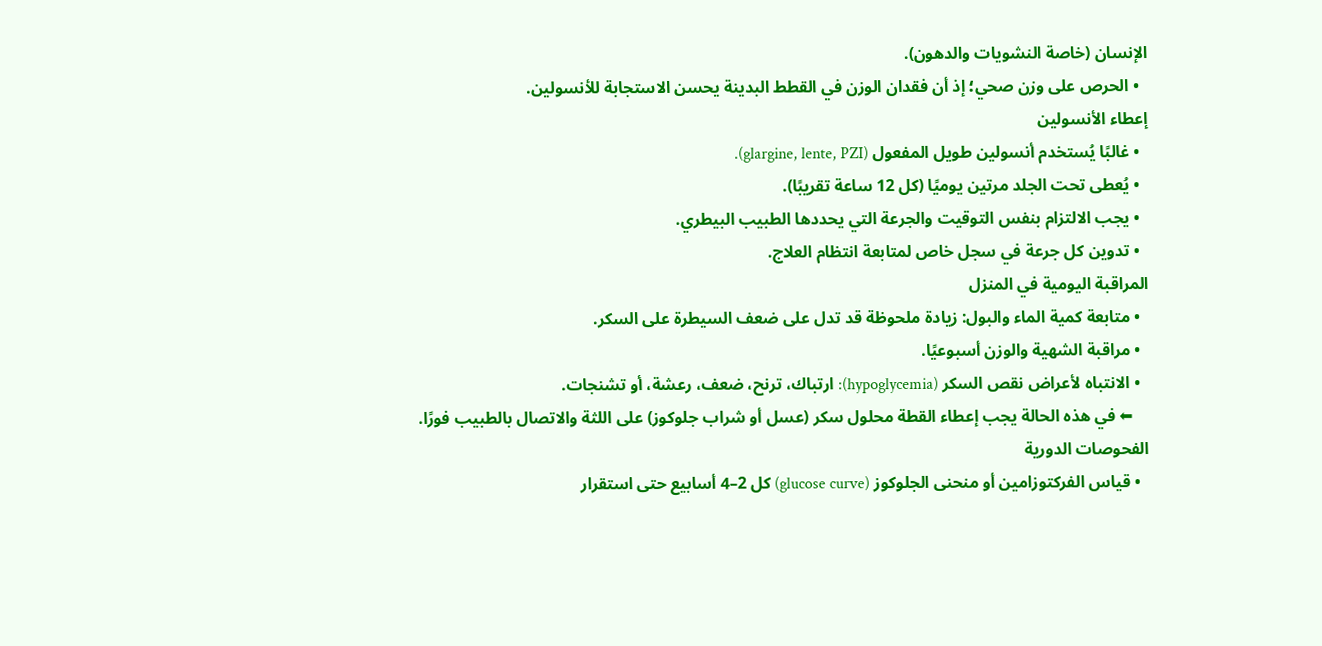الإنسان (خاصة النشويات والدهون).
  • الحرص على وزن صحي؛ إذ أن فقدان الوزن في القطط البدينة يحسن الاستجابة للأنسولين.
إعطاء الأنسولين
  • غالبًا يُستخدم أنسولين طويل المفعول (glargine, lente, PZI).
  • يُعطى تحت الجلد مرتين يوميًا (كل 12 ساعة تقريبًا).
  • يجب الالتزام بنفس التوقيت والجرعة التي يحددها الطبيب البيطري.
  • تدوين كل جرعة في سجل خاص لمتابعة انتظام العلاج.
المراقبة اليومية في المنزل
  • متابعة كمية الماء والبول: زيادة ملحوظة قد تدل على ضعف السيطرة على السكر.
  • مراقبة الشهية والوزن أسبوعيًا.
  • الانتباه لأعراض نقص السكر (hypoglycemia): ارتباك، ترنح، ضعف، رعشة، أو تشنجات.
    ⬅ في هذه الحالة يجب إعطاء القطة محلول سكر (عسل أو شراب جلوكوز) على اللثة والاتصال بالطبيب فورًا.
الفحوصات الدورية
  • قياس الفركتوزامين أو منحنى الجلوكوز (glucose curve) كل 2–4 أسابيع حتى استقرار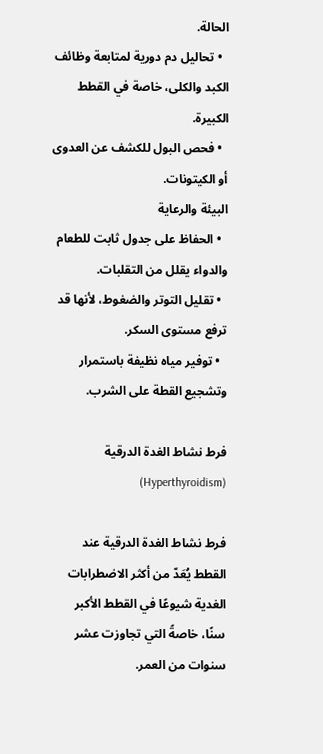الحالة.
  • تحاليل دم دورية لمتابعة وظائف الكبد والكلى، خاصة في القطط الكبيرة.
  • فحص البول للكشف عن العدوى أو الكيتونات.
البيئة والرعاية
  • الحفاظ على جدول ثابت للطعام والدواء يقلل من التقلبات.
  • تقليل التوتر والضغوط، لأنها قد ترفع مستوى السكر.
  • توفير مياه نظيفة باستمرار وتشجيع القطة على الشرب.

فرط نشاط الغدة الدرقية (Hyperthyroidism)

فرط نشاط الغدة الدرقية عند القطط يُعَدّ من أكثر الاضطرابات الغدية شيوعًا في القطط الأكبر سنًا، خاصةً التي تجاوزت عشر سنوات من العمر.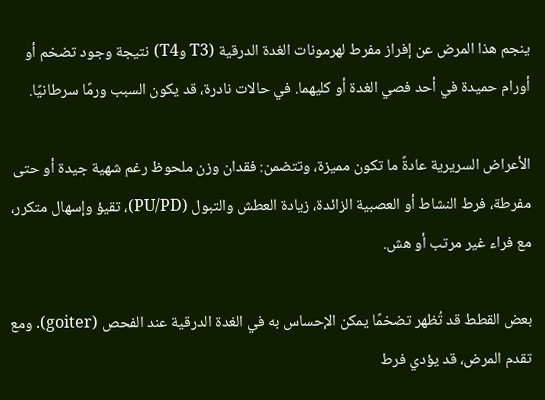ينجم هذا المرض عن إفراز مفرط لهرمونات الغدة الدرقية (T3 وT4) نتيجة وجود تضخم أو أورام حميدة في أحد فصي الغدة أو كليهما. في حالات نادرة، قد يكون السبب ورمًا سرطانيًا.

الأعراض السريرية عادةً ما تكون مميزة، وتتضمن: فقدان وزن ملحوظ رغم شهية جيدة أو حتى مفرطة، فرط النشاط أو العصبية الزائدة، زيادة العطش والتبول (PU/PD)، تقيؤ وإسهال متكرر، مع فراء غير مرتب أو هش.

بعض القطط قد تُظهر تضخمًا يمكن الإحساس به في الغدة الدرقية عند الفحص (goiter). ومع تقدم المرض، قد يؤدي فرط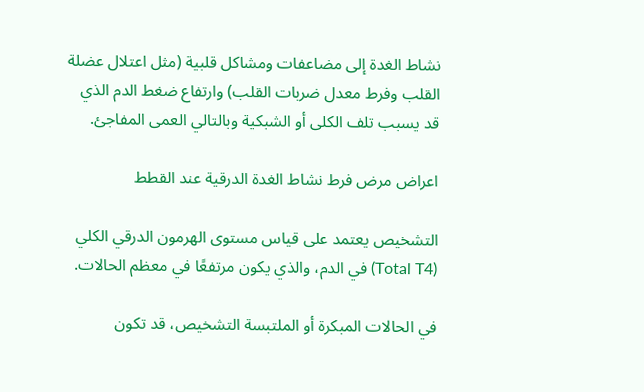نشاط الغدة إلى مضاعفات ومشاكل قلبية (مثل اعتلال عضلة القلب وفرط معدل ضربات القلب) وارتفاع ضغط الدم الذي قد يسبب تلف الكلى أو الشبكية وبالتالي العمى المفاجئ.

اعراض مرض فرط نشاط الغدة الدرقية عند القطط

التشخيص يعتمد على قياس مستوى الهرمون الدرقي الكلي (Total T4) في الدم، والذي يكون مرتفعًا في معظم الحالات.

في الحالات المبكرة أو الملتبسة التشخيص، قد تكون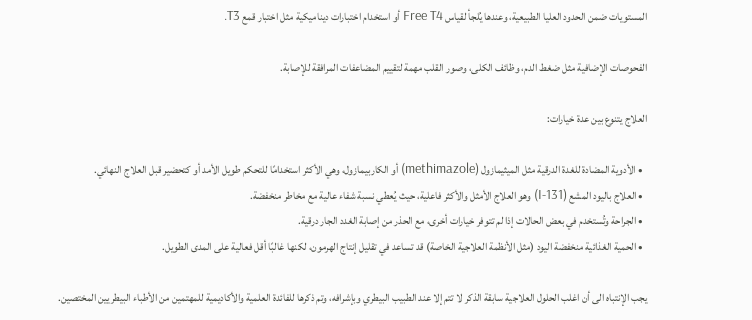المستويات ضمن الحدود العليا الطبيعية، وعندها يُلجأ لقياس Free T4 أو استخدام اختبارات ديناميكية مثل اختبار قمع T3.

الفحوصات الإضافية مثل ضغط الدم، وظائف الكلى، وصور القلب مهمة لتقييم المضاعفات المرافقة للإصابة.

العلاج يتنوع بين عدة خيارات:

  • الأدوية المضادة للغدة الدرقية مثل الميثيمازول (methimazole) أو الكاربيمازول، وهي الأكثر استخدامًا للتحكم طويل الأمد أو كتحضير قبل العلاج النهائي.
  • العلاج باليود المشع (I-131) وهو العلاج الأمثل والأكثر فاعلية، حيث يُعطي نسبة شفاء عالية مع مخاطر منخفضة.
  • الجراحة وتُستخدم في بعض الحالات إذا لم تتوفر خيارات أخرى، مع الحذر من إصابة الغدد الجار درقية.
  • الحمية الغذائية منخفضة اليود (مثل الأنظمة العلاجية الخاصة) قد تساعد في تقليل إنتاج الهرمون، لكنها غالبًا أقل فعالية على المدى الطويل.

يجب الإنتباه الى أن اغلب الحلول العلاجية سابقة الذكر لا تتم إلا عند الطبيب البيطري وبإشرافه، وتم ذكرها للفائدة العلمية والأكاديمية للمهتمين من الأطباء البيطريين المختصين.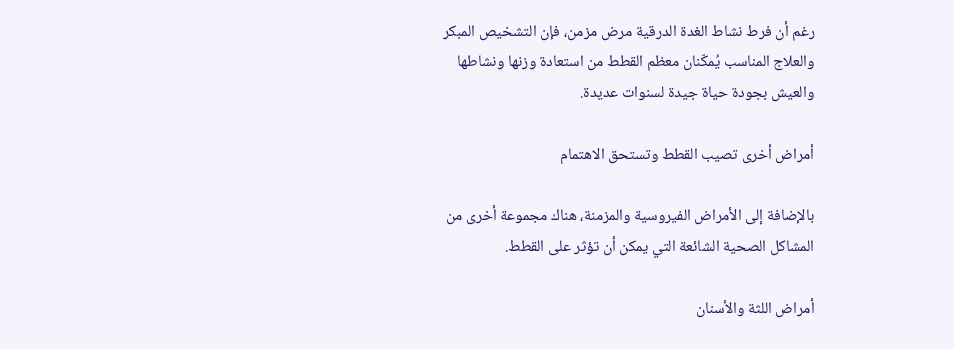رغم أن فرط نشاط الغدة الدرقية مرض مزمن، فإن التشخيص المبكر والعلاج المناسب يُمكّنان معظم القطط من استعادة وزنها ونشاطها والعيش بجودة حياة جيدة لسنوات عديدة.

أمراض أخرى تصيب القطط وتستحق الاهتمام

بالإضافة إلى الأمراض الفيروسية والمزمنة، هناك مجموعة أخرى من المشاكل الصحية الشائعة التي يمكن أن تؤثر على القطط.

أمراض اللثة والأسنان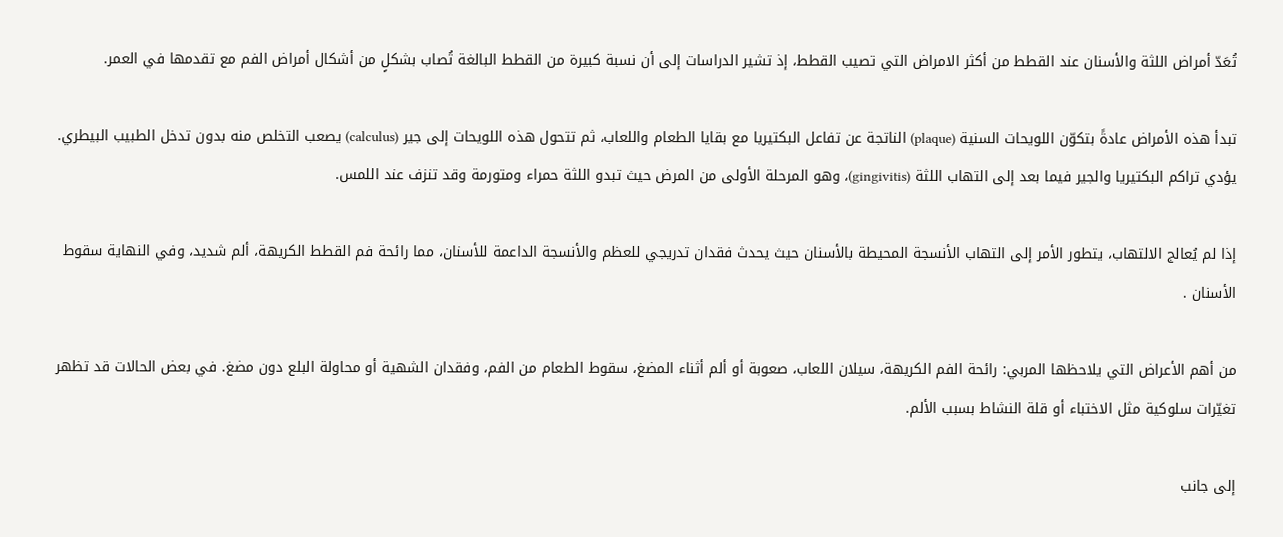تُعَدّ أمراض اللثة والأسنان عند القطط من أكثر الامراض التي تصيب القطط، إذ تشير الدراسات إلى أن نسبة كبيرة من القطط البالغة تُصاب بشكلٍ من أشكال أمراض الفم مع تقدمها في العمر.

تبدأ هذه الأمراض عادةً بتكوّن اللويحات السنية (plaque) الناتجة عن تفاعل البكتيريا مع بقايا الطعام واللعاب، ثم تتحول هذه اللويحات إلى جير (calculus) يصعب التخلص منه بدون تدخل الطبيب البيطري. يؤدي تراكم البكتيريا والجير فيما بعد إلى التهاب اللثة (gingivitis)، وهو المرحلة الأولى من المرض حيث تبدو اللثة حمراء ومتورمة وقد تنزف عند اللمس.

إذا لم يُعالج الالتهاب، يتطور الأمر إلى التهاب الأنسجة المحيطة بالأسنان حيث يحدث فقدان تدريجي للعظم والأنسجة الداعمة للأسنان، مما رائحة فم القطط الكريهة، ألم شديد، وفي النهاية سقوط الأسنان .

من أهم الأعراض التي يلاحظها المربي: رائحة الفم الكريهة، سيلان اللعاب، صعوبة أو ألم أثناء المضغ، سقوط الطعام من الفم، وفقدان الشهية أو محاولة البلع دون مضغ. في بعض الحالات قد تظهر تغيّرات سلوكية مثل الاختباء أو قلة النشاط بسبب الألم.

إلى جانب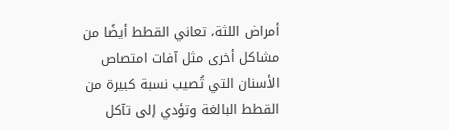أمراض اللثة، تعاني القطط أيضًا من مشاكل أخرى مثل آفات امتصاص الأسنان التي تُصيب نسبة كبيرة من القطط البالغة وتؤدي إلى تآكل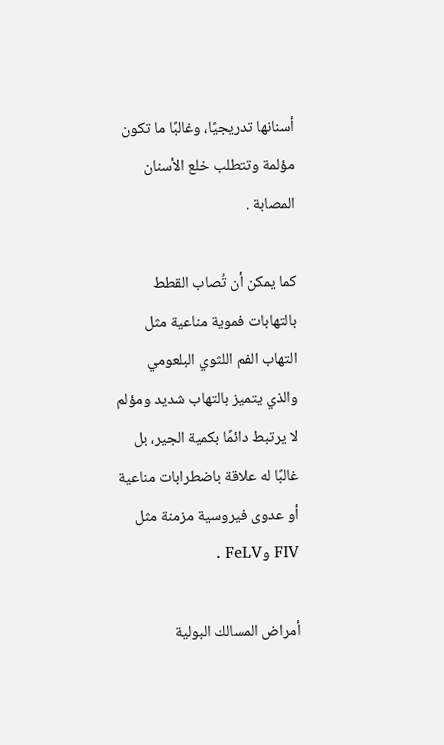أسنانها تدريجيًا، وغالبًا ما تكون مؤلمة وتتطلب خلع الأسنان المصابة .

كما يمكن أن تُصاب القطط بالتهابات فموية مناعية مثل التهاب الفم اللثوي البلعومي والذي يتميز بالتهاب شديد ومؤلم لا يرتبط دائمًا بكمية الجير، بل غالبًا له علاقة باضطرابات مناعية أو عدوى فيروسية مزمنة مثل FIV وFeLV .

أمراض المسالك البولية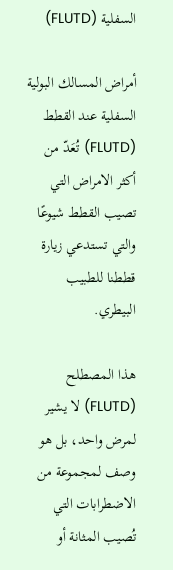السفلية (FLUTD)

أمراض المسالك البولية السفلية عند القطط (FLUTD) تُعَدّ من أكثر الامراض التي تصيب القطط شيوعًا والتي تستدعي زيارة قططنا للطبيب البيطري.

هذا المصطلح (FLUTD) لا يشير لمرض واحد، بل هو وصف لمجموعة من الاضطرابات التي تُصيب المثانة أو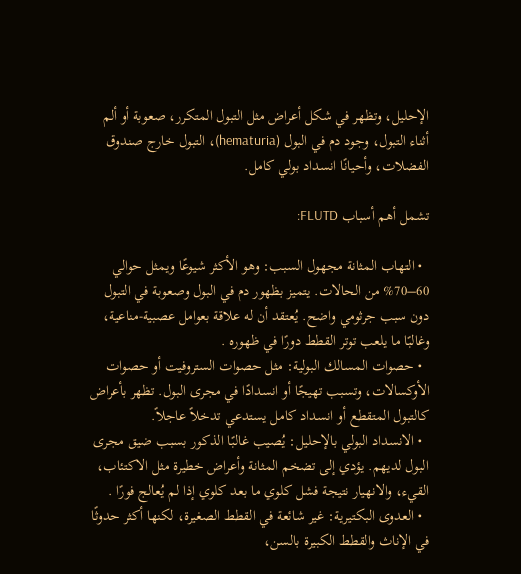الإحليل، وتظهر في شكل أعراض مثل التبول المتكرر، صعوبة أو ألم أثناء التبول، وجود دم في البول (hematuria)، التبول خارج صندوق الفضلات، وأحيانًا انسداد بولي كامل.

تشمل أهم أسباب FLUTD:

  • التهاب المثانة مجهول السبب: وهو الأكثر شيوعًا ويمثل حوالي 60–70% من الحالات. يتميز بظهور دم في البول وصعوبة في التبول دون سبب جرثومي واضح. يُعتقد أن له علاقة بعوامل عصبية-مناعية، وغالبًا ما يلعب توتر القطط دورًا في ظهوره .
  • حصوات المسالك البولية: مثل حصوات الستروفيت أو حصوات الأوكسالات، وتسبب تهيجًا أو انسدادًا في مجرى البول. تظهر بأعراض كالتبول المتقطع أو انسداد كامل يستدعي تدخلاً عاجلاً.
  • الانسداد البولي بالإحليل: يُصيب غالبًا الذكور بسبب ضيق مجرى البول لديهم. يؤدي إلى تضخم المثانة وأعراض خطيرة مثل الاكتئاب، القيء، والانهيار نتيجة فشل كلوي ما بعد كلوي إذا لم يُعالج فورًا .
  • العدوى البكتيرية: غير شائعة في القطط الصغيرة، لكنها أكثر حدوثًا في الإناث والقطط الكبيرة بالسن،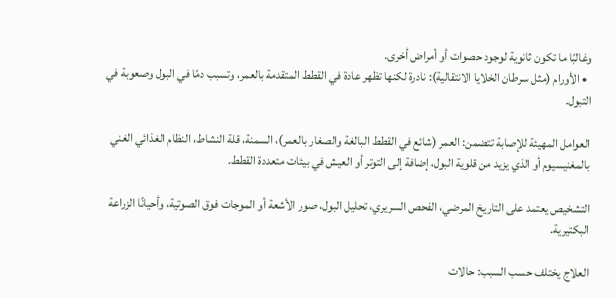وغالبًا ما تكون ثانوية لوجود حصوات أو أمراض أخرى.
  • الأورام (مثل سرطان الخلايا الانتقالية): نادرة لكنها تظهر عادة في القطط المتقدمة بالعمر، وتسبب دمًا في البول وصعوبة في التبول.

العوامل المهيئة للإصابة تتضمن: العمر (شائع في القطط البالغة والصغار بالعمر)، السمنة، قلة النشاط، النظام الغذائي الغني بالمغنيسيوم أو الذي يزيد من قلوية البول، إضافة إلى التوتر أو العيش في بيئات متعددة القطط.

التشخيص يعتمد على التاريخ المرضي، الفحص السريري، تحليل البول، صور الأشعة أو الموجات فوق الصوتية، وأحيانًا الزراعة البكتيرية.

العلاج يختلف حسب السبب: حالات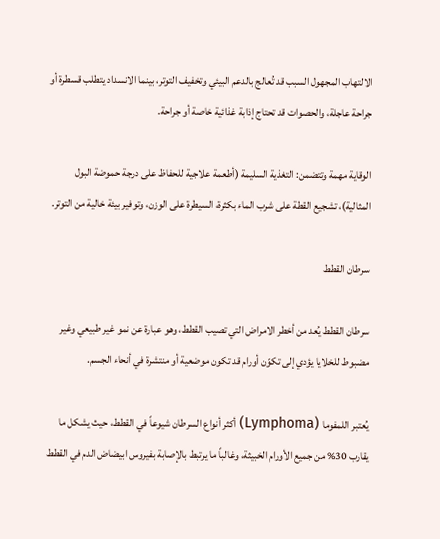الالتهاب المجهول السبب قد تُعالج بالدعم البيئي وتخفيف التوتر، بينما الانسداد يتطلب قسطرة أو جراحة عاجلة، والحصوات قد تحتاج إذابة غذائية خاصة أو جراحة.

الوقاية مهمة وتتضمن: التغذية السليمة (أطعمة علاجية للحفاظ على درجة حموضة البول المثالية)، تشجيع القطة على شرب الماء بكثرة، السيطرة على الوزن، وتوفير بيئة خالية من التوتر.

سرطان القطط

سرطان القطط يُعد من أخطر الامراض التي تصيب القطط، وهو عبارة عن نمو غير طبيعي وغير مضبوط للخلايا يؤدي إلى تكوّن أورام قد تكون موضعية أو منتشرة في أنحاء الجسم.

يُعتبر اللمفوما (Lymphoma) أكثر أنواع السرطان شيوعاً في القطط، حيث يشكل ما يقارب 30% من جميع الأورام الخبيثة، وغالباً ما يرتبط بالإصابة بفيروس ابيضاض الدم في القطط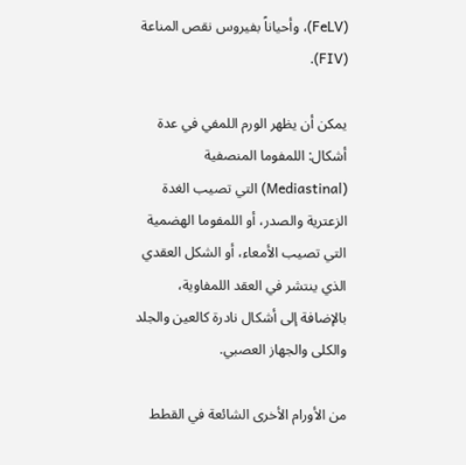(FeLV)، وأحياناً بفيروس نقص المناعة (FIV).

يمكن أن يظهر الورم اللمفي في عدة أشكال: اللمفوما المنصفية (Mediastinal) التي تصيب الغدة الزعترية والصدر، أو اللمفوما الهضمية التي تصيب الأمعاء، أو الشكل العقدي الذي ينتشر في العقد اللمفاوية، بالإضافة إلى أشكال نادرة كالعين والجلد والكلى والجهاز العصبي.

من الأورام الأخرى الشائعة في القطط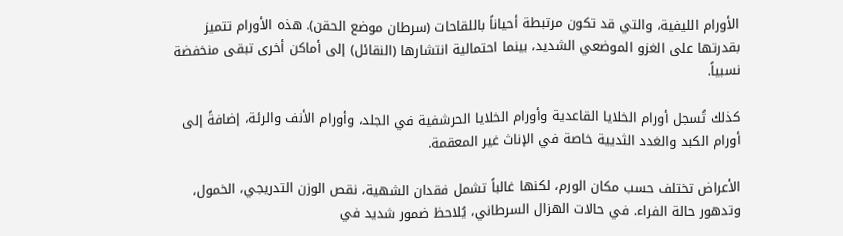الأورام الليفية، والتي قد تكون مرتبطة أحياناً باللقاحات (سرطان موضع الحقن). هذه الأورام تتميز بقدرتها على الغزو الموضعي الشديد، بينما احتمالية انتشارها (النقائل) إلى أماكن أخرى تبقى منخفضة نسبياً.

كذلك تُسجل أورام الخلايا القاعدية وأورام الخلايا الحرشفية في الجلد، وأورام الأنف والرئة، إضافةً إلى أورام الكبد والغدد الثديية خاصة في الإناث غير المعقمة.

الأعراض تختلف حسب مكان الورم، لكنها غالباً تشمل فقدان الشهية، نقص الوزن التدريجي، الخمول، وتدهور حالة الفراء. في حالات الهزال السرطاني، يُلاحظ ضمور شديد في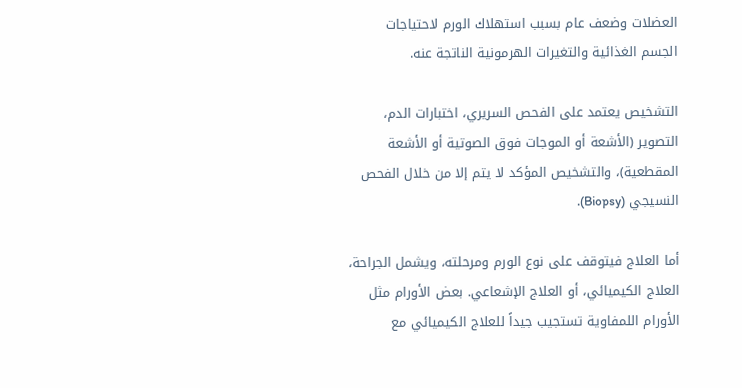العضلات وضعف عام بسبب استهلاك الورم لاحتياجات الجسم الغذائية والتغيرات الهرمونية الناتجة عنه.

التشخيص يعتمد على الفحص السريري، اختبارات الدم، التصوير (الأشعة أو الموجات فوق الصوتية أو الأشعة المقطعية)، والتشخيص المؤكد لا يتم إلا من خلال الفحص النسيجي (Biopsy).

أما العلاج فيتوقف على نوع الورم ومرحلته، ويشمل الجراحة، العلاج الكيميائي، أو العلاج الإشعاعي. بعض الأورام مثل الأورام اللمفاوية تستجيب جيداً للعلاج الكيميائي مع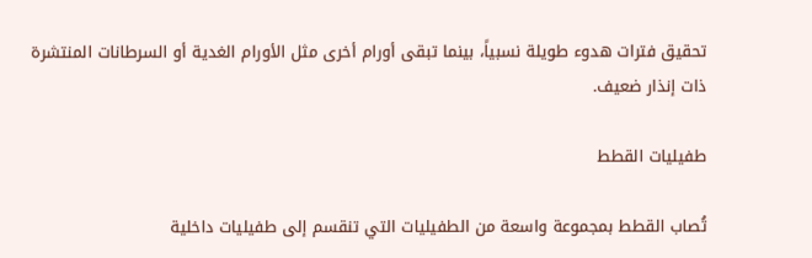تحقيق فترات هدوء طويلة نسبياً، بينما تبقى أورام أخرى مثل الأورام الغدية أو السرطانات المنتشرة ذات إنذار ضعيف.

طفيليات القطط

تُصاب القطط بمجموعة واسعة من الطفيليات التي تنقسم إلى طفيليات داخلية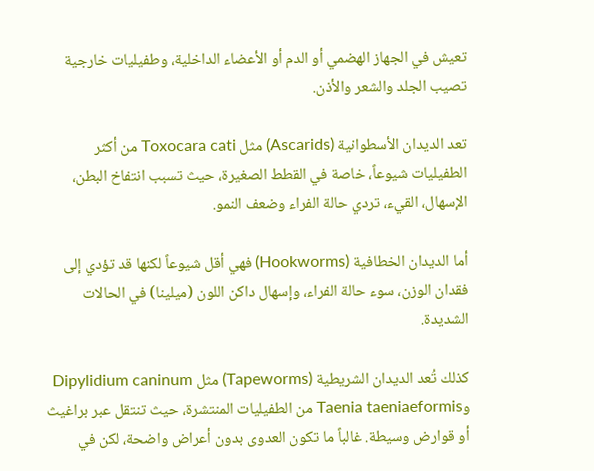تعيش في الجهاز الهضمي أو الدم أو الأعضاء الداخلية، وطفيليات خارجية تصيب الجلد والشعر والأذن.

تعد الديدان الأسطوانية (Ascarids) مثل Toxocara cati من أكثر الطفيليات شيوعاً، خاصة في القطط الصغيرة، حيث تسبب انتفاخ البطن، الإسهال، القيء، تردي حالة الفراء وضعف النمو.

أما الديدان الخطافية (Hookworms) فهي أقل شيوعاً لكنها قد تؤدي إلى فقدان الوزن، سوء حالة الفراء، وإسهال داكن اللون (ميلينا) في الحالات الشديدة.

كذلك تُعد الديدان الشريطية (Tapeworms) مثل Dipylidium caninum وTaenia taeniaeformis من الطفيليات المنتشرة، حيث تنتقل عبر براغيث أو قوارض وسيطة. غالباً ما تكون العدوى بدون أعراض واضحة، لكن في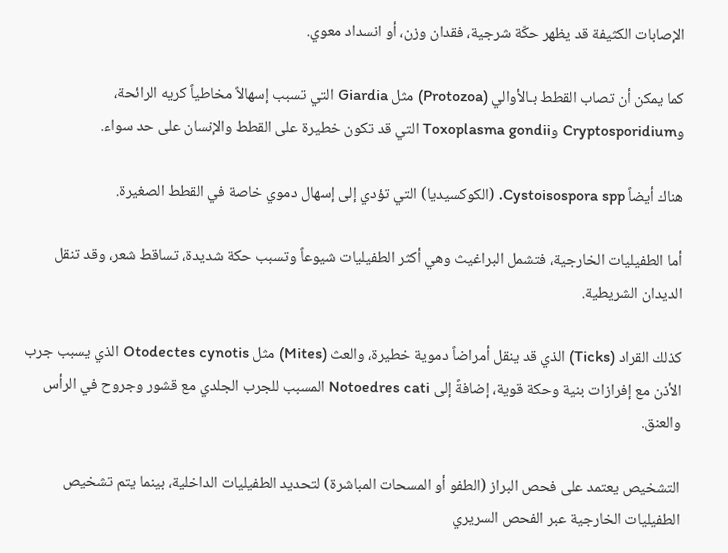الإصابات الكثيفة قد يظهر حكّة شرجية، فقدان وزن، أو انسداد معوي.

كما يمكن أن تصاب القطط بـالأوالي (Protozoa) مثل Giardia التي تسبب إسهالاً مخاطياً كريه الرائحة، وCryptosporidium وToxoplasma gondii التي قد تكون خطيرة على القطط والإنسان على حد سواء.

هناك أيضاً Cystoisospora spp. (الكوكسيديا) التي تؤدي إلى إسهال دموي خاصة في القطط الصغيرة.

أما الطفيليات الخارجية، فتشمل البراغيث وهي أكثر الطفيليات شيوعاً وتسبب حكة شديدة، تساقط شعر، وقد تنقل الديدان الشريطية.

كذلك القراد (Ticks) الذي قد ينقل أمراضاً دموية خطيرة، والعث (Mites) مثل Otodectes cynotis الذي يسبب جرب الأذن مع إفرازات بنية وحكة قوية، إضافةً إلى Notoedres cati المسبب للجرب الجلدي مع قشور وجروح في الرأس والعنق.

التشخيص يعتمد على فحص البراز (الطفو أو المسحات المباشرة) لتحديد الطفيليات الداخلية، بينما يتم تشخيص الطفيليات الخارجية عبر الفحص السريري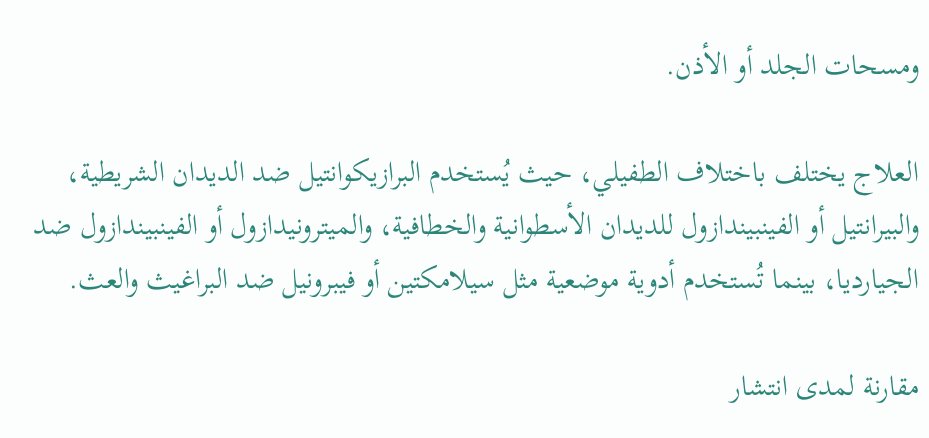ومسحات الجلد أو الأذن.

العلاج يختلف باختلاف الطفيلي، حيث يُستخدم البرازيكوانتيل ضد الديدان الشريطية، والبيرانتيل أو الفينبيندازول للديدان الأسطوانية والخطافية، والميترونيدازول أو الفينبيندازول ضد الجيارديا، بينما تُستخدم أدوية موضعية مثل سيلامكتين أو فيبرونيل ضد البراغيث والعث.

مقارنة لمدى انتشار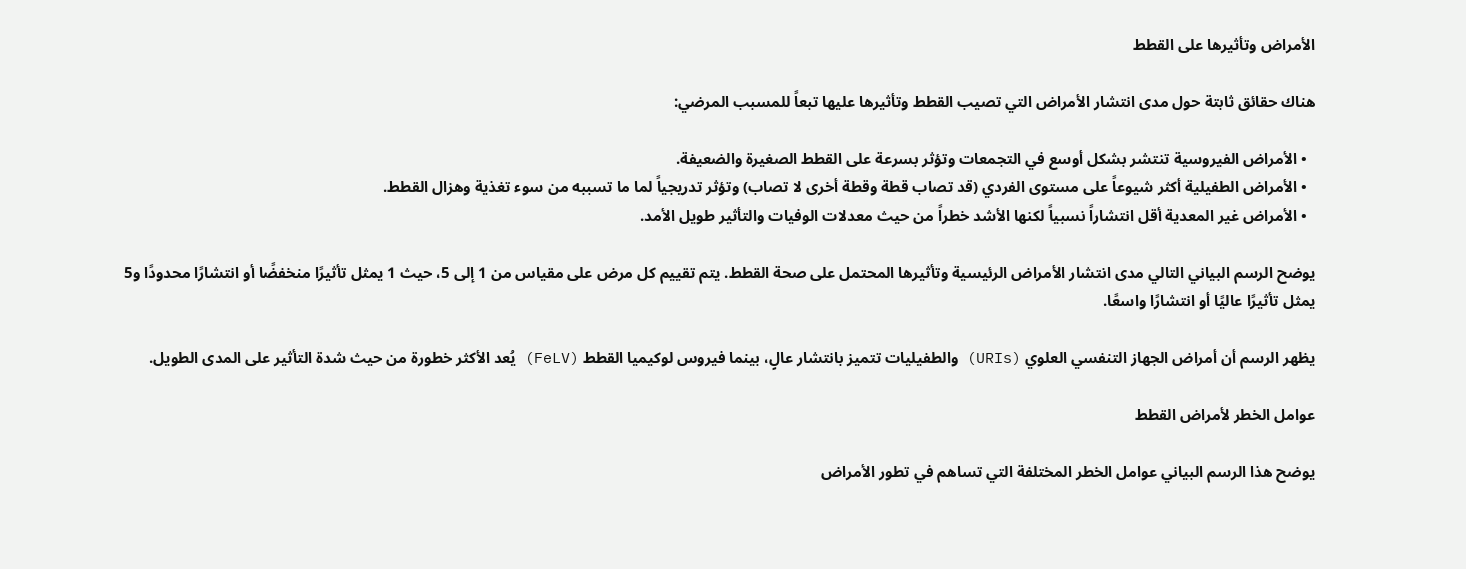الأمراض وتأثيرها على القطط

هناك حقائق ثابتة حول مدى انتشار الأمراض التي تصيب القطط وتأثيرها عليها تبعاً للمسبب المرضي:

  • الأمراض الفيروسية تنتشر بشكل أوسع في التجمعات وتؤثر بسرعة على القطط الصغيرة والضعيفة.
  • الأمراض الطفيلية أكثر شيوعاً على مستوى الفردي (قد تصاب قطة وقطة أخرى لا تصاب) وتؤثر تدريجياً لما ما تسببه من سوء تغذية وهزال القطط.
  • الأمراض غير المعدية أقل انتشاراً نسبياً لكنها الأشد خطراً من حيث معدلات الوفيات والتأثير طويل الأمد.

يوضح الرسم البياني التالي مدى انتشار الأمراض الرئيسية وتأثيرها المحتمل على صحة القطط. يتم تقييم كل مرض على مقياس من 1 إلى 5، حيث 1 يمثل تأثيرًا منخفضًا أو انتشارًا محدودًا و5 يمثل تأثيرًا عاليًا أو انتشارًا واسعًا.

يظهر الرسم أن أمراض الجهاز التنفسي العلوي (URIs) والطفيليات تتميز بانتشار عالٍ، بينما فيروس لوكيميا القطط (FeLV) يُعد الأكثر خطورة من حيث شدة التأثير على المدى الطويل.

عوامل الخطر لأمراض القطط

يوضح هذا الرسم البياني عوامل الخطر المختلفة التي تساهم في تطور الأمراض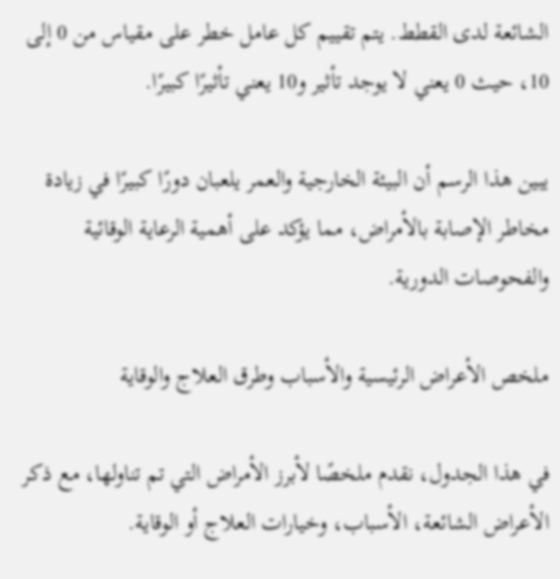الشائعة لدى القطط. يتم تقييم كل عامل خطر على مقياس من 0 إلى 10، حيث 0 يعني لا يوجد تأثير و10 يعني تأثيرًا كبيرًا.

يبين هذا الرسم أن البيئة الخارجية والعمر يلعبان دورًا كبيرًا في زيادة مخاطر الإصابة بالأمراض، مما يؤكد على أهمية الرعاية الوقائية والفحوصات الدورية.

ملخص الأعراض الرئيسية والأسباب وطرق العلاج والوقاية

في هذا الجدول، نقدم ملخصًا لأبرز الأمراض التي تم تناولها، مع ذكر الأعراض الشائعة، الأسباب، وخيارات العلاج أو الوقاية.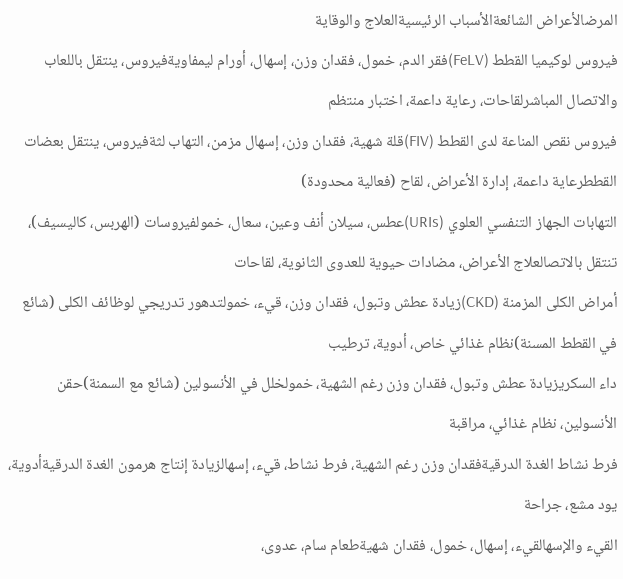المرضالأعراض الشائعةالأسباب الرئيسيةالعلاج والوقاية
فيروس لوكيميا القطط (FeLV)فقر الدم، خمول، فقدان وزن، إسهال، أورام ليمفاويةفيروس، ينتقل باللعاب والاتصال المباشرلقاحات، رعاية داعمة، اختبار منتظم
فيروس نقص المناعة لدى القطط (FIV)قلة شهية، فقدان وزن، إسهال مزمن، التهاب لثةفيروس، ينتقل بعضات القططرعاية داعمة، إدارة الأعراض، لقاح (فعالية محدودة)
التهابات الجهاز التنفسي العلوي (URIs)عطس، سيلان أنف وعين، سعال، خمولفيروسات (الهربس، كاليسيف)، تنتقل بالاتصالعلاج الأعراض، مضادات حيوية للعدوى الثانوية، لقاحات
أمراض الكلى المزمنة (CKD)زيادة عطش وتبول، فقدان وزن، قيء، خمولتدهور تدريجي لوظائف الكلى (شائع في القطط المسنة)نظام غذائي خاص، أدوية، ترطيب
داء السكريزيادة عطش وتبول، فقدان وزن رغم الشهية، خمولخلل في الأنسولين (شائع مع السمنة)حقن الأنسولين، نظام غذائي، مراقبة
فرط نشاط الغدة الدرقيةفقدان وزن رغم الشهية، فرط نشاط، قيء، إسهالزيادة إنتاج هرمون الغدة الدرقيةأدوية، يود مشع، جراحة
القيء والإسهالقيء، إسهال، خمول، فقدان شهيةطعام سام، عدوى،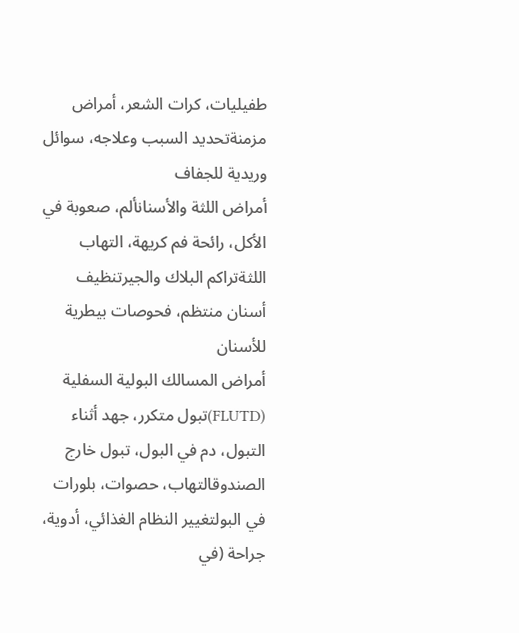طفيليات، كرات الشعر، أمراض مزمنةتحديد السبب وعلاجه، سوائل وريدية للجفاف
أمراض اللثة والأسنانألم، صعوبة في الأكل، رائحة فم كريهة، التهاب اللثةتراكم البلاك والجيرتنظيف أسنان منتظم، فحوصات بيطرية للأسنان
أمراض المسالك البولية السفلية (FLUTD)تبول متكرر، جهد أثناء التبول، دم في البول، تبول خارج الصندوقالتهاب، حصوات، بلورات في البولتغيير النظام الغذائي، أدوية، جراحة (في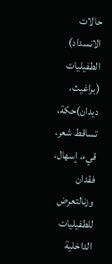حالات الانسداد)
الطفيليات (براغيث، ديدان)حكة، تساقط شعر، قيء، إسهال، فقدان وزنالتعرض للطفيليات الداخلية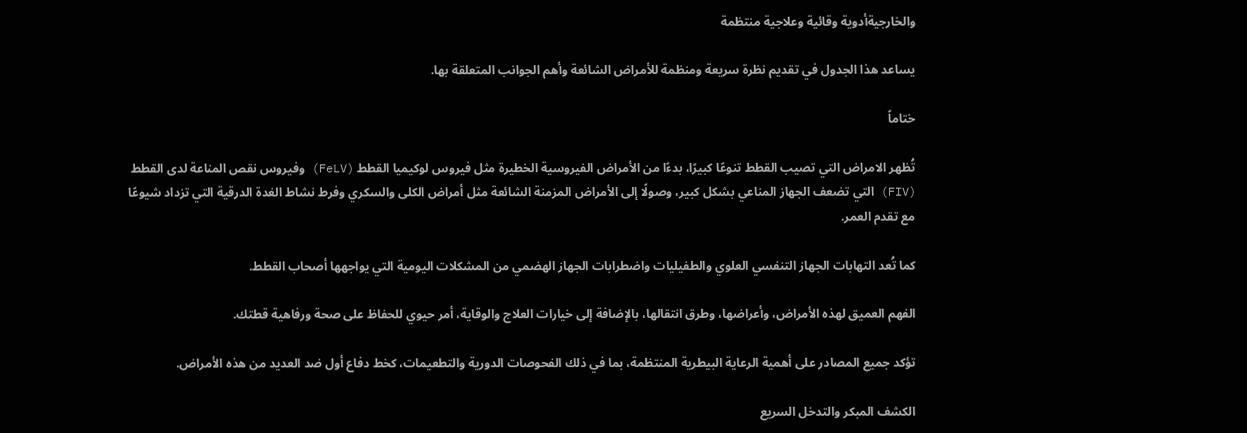والخارجيةأدوية وقائية وعلاجية منتظمة

يساعد هذا الجدول في تقديم نظرة سريعة ومنظمة للأمراض الشائعة وأهم الجوانب المتعلقة بها.

ختاماً

تُظهر الامراض التي تصيب القطط تنوعًا كبيرًا، بدءًا من الأمراض الفيروسية الخطيرة مثل فيروس لوكيميا القطط (FeLV) وفيروس نقص المناعة لدى القطط (FIV) التي تضعف الجهاز المناعي بشكل كبير، وصولًا إلى الأمراض المزمنة الشائعة مثل أمراض الكلى والسكري وفرط نشاط الغدة الدرقية التي تزداد شيوعًا مع تقدم العمر.

كما تُعد التهابات الجهاز التنفسي العلوي والطفيليات واضطرابات الجهاز الهضمي من المشكلات اليومية التي يواجهها أصحاب القطط.

الفهم العميق لهذه الأمراض، وأعراضها، وطرق انتقالها، بالإضافة إلى خيارات العلاج والوقاية، أمر حيوي للحفاظ على صحة ورفاهية قطتك.

تؤكد جميع المصادر على أهمية الرعاية البيطرية المنتظمة، بما في ذلك الفحوصات الدورية والتطعيمات، كخط دفاع أول ضد العديد من هذه الأمراض.

الكشف المبكر والتدخل السريع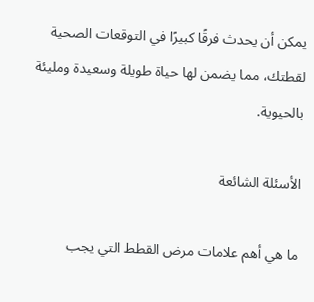يمكن أن يحدث فرقًا كبيرًا في التوقعات الصحية لقطتك، مما يضمن لها حياة طويلة وسعيدة ومليئة بالحيوية.

الأسئلة الشائعة

ما هي أهم علامات مرض القطط التي يجب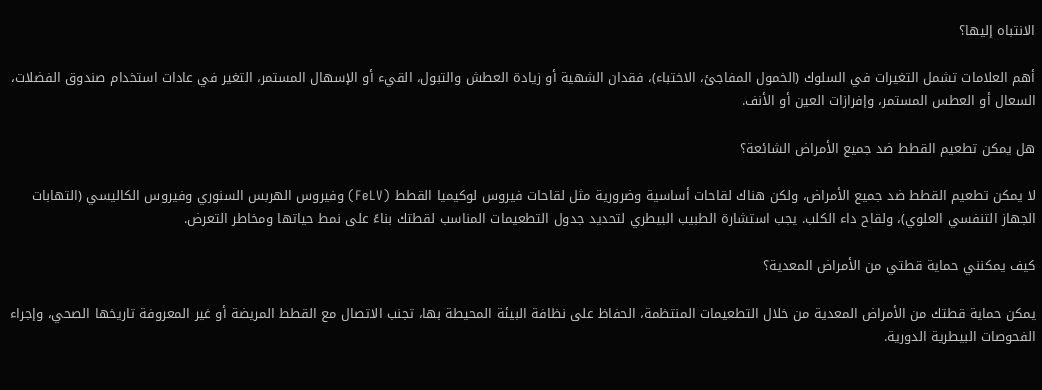الانتباه إليها؟

أهم العلامات تشمل التغيرات في السلوك (الخمول المفاجئ، الاختباء)، فقدان الشهية أو زيادة العطش والتبول، القيء أو الإسهال المستمر، التغير في عادات استخدام صندوق الفضلات، السعال أو العطس المستمر، وإفرازات العين أو الأنف.

هل يمكن تطعيم القطط ضد جميع الأمراض الشائعة؟

لا يمكن تطعيم القطط ضد جميع الأمراض، ولكن هناك لقاحات أساسية وضرورية مثل لقاحات فيروس لوكيميا القطط (FeLV) وفيروس الهربس السنوري وفيروس الكاليسي (التهابات الجهاز التنفسي العلوي)، ولقاح داء الكلب. يجب استشارة الطبيب البيطري لتحديد جدول التطعيمات المناسب لقطتك بناءً على نمط حياتها ومخاطر التعرض.

كيف يمكنني حماية قطتي من الأمراض المعدية؟

يمكن حماية قطتك من الأمراض المعدية من خلال التطعيمات المنتظمة، الحفاظ على نظافة البيئة المحيطة بها، تجنب الاتصال مع القطط المريضة أو غير المعروفة تاريخها الصحي، وإجراء الفحوصات البيطرية الدورية.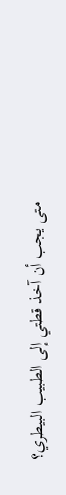متى يجب أن آخذ قطتي إلى الطبيب البيطري؟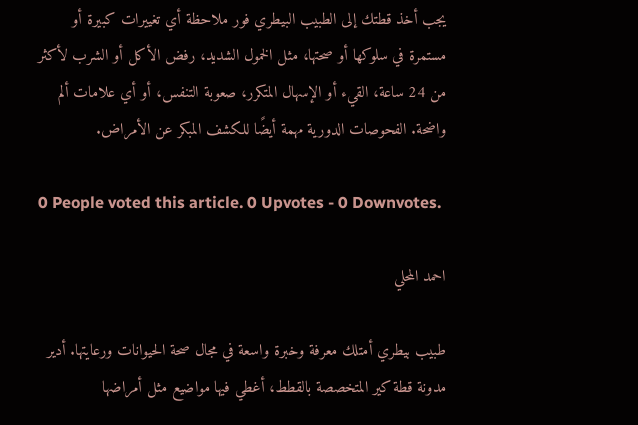يجب أخذ قطتك إلى الطبيب البيطري فور ملاحظة أي تغييرات كبيرة أو مستمرة في سلوكها أو صحتها، مثل الخمول الشديد، رفض الأكل أو الشرب لأكثر من 24 ساعة، القيء أو الإسهال المتكرر، صعوبة التنفس، أو أي علامات ألم واضحة. الفحوصات الدورية مهمة أيضًا للكشف المبكر عن الأمراض.

0 People voted this article. 0 Upvotes - 0 Downvotes.

احمد المحلي

طبيب بيطري أمتلك معرفة وخبرة واسعة في مجال صحة الحيوانات ورعايتها. أدير مدونة قطة كير المتخصصة بالقطط، أغطي فيها مواضيع مثل أمراضها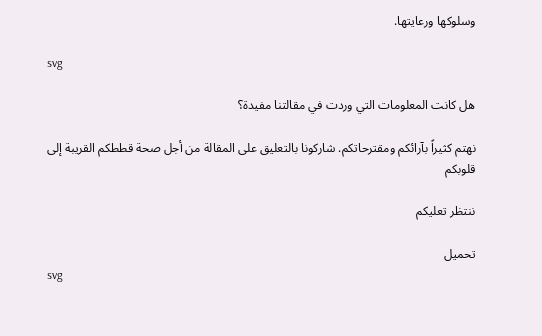وسلوكها ورعايتها.

svg

هل كانت المعلومات التي وردت في مقالتنا مفيدة؟

نهتم كثيراً بآرائكم ومقترحاتكم. شاركونا بالتعليق على المقالة من أجل صحة قططكم القريبة إلى قلوبكم

ننتظر تعليكم

تحميل
svg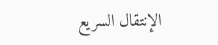الإنتقال السريع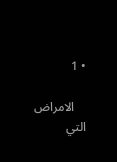• 1

    الامراض التي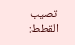تصيب القطط: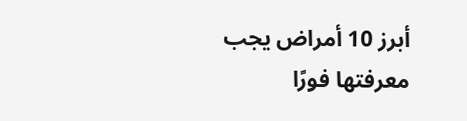أبرز 10 أمراض يجب معرفتها فورًا